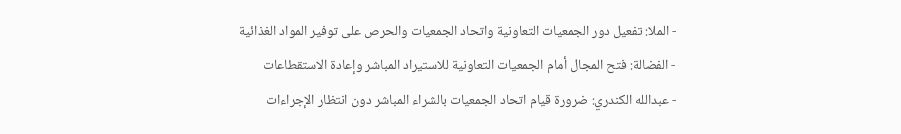- الملا: تفعيل دور الجمعيات التعاونية واتحاد الجمعيات والحرص على توفير المواد الغذائية
- الفضالة: فتح المجال أمام الجمعيات التعاونية للاستيراد المباشر وإعادة الاستقطاعات
- عبدالله الكندري: ضرورة قيام اتحاد الجمعيات بالشراء المباشر دون انتظار الإجراءات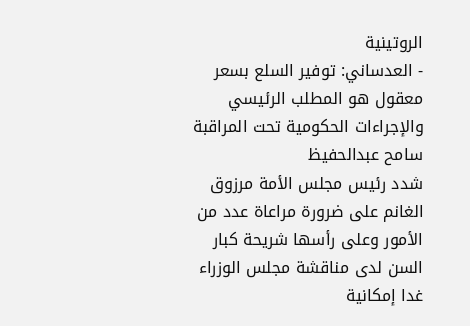الروتينية
- العدساني: توفير السلع بسعر معقول هو المطلب الرئيسي والإجراءات الحكومية تحت المراقبة
سامح عبدالحفيظ
شدد رئيس مجلس الأمة مرزوق الغانم على ضرورة مراعاة عدد من الأمور وعلى رأسها شريحة كبار السن لدى مناقشة مجلس الوزراء غدا إمكانية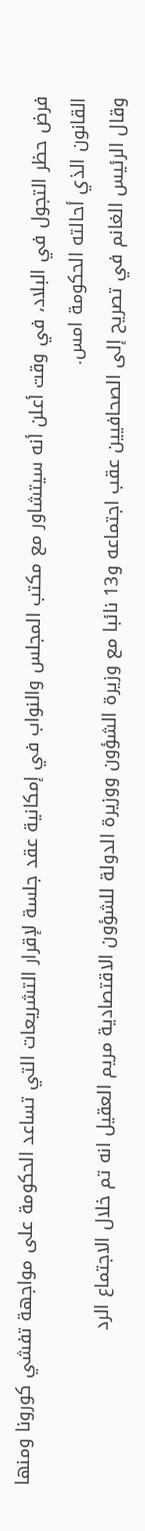فرض حظر التجول في البلاد، في وقت أعلن أنه سيتشاور مع مكتب المجلس والنواب في إمكانية عقد جلسة لإقرار التشريعات التي تساعد الحكومة على مواجهة تفشي كورونا ومنها القانون الذي أحالته الحكومة امس.
وقال الرئيس الغانم في تصريح إلى الصحافيين عقب اجتماعه و13 نائبا مع وزيرة الشؤون ووزيرة الدولة للشؤون الاقتصادية مريم العقيل انه تم خلال الاجتماع الرد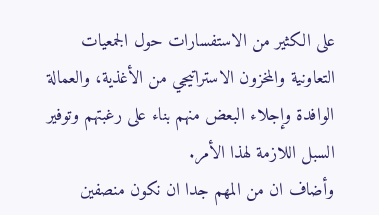على الكثير من الاستفسارات حول الجمعيات التعاونية والمخزون الاستراتيجي من الأغذية، والعمالة الوافدة وإجلاء البعض منهم بناء على رغبتهم وتوفير السبل اللازمة لهذا الأمر.
وأضاف ان من المهم جدا ان نكون منصفين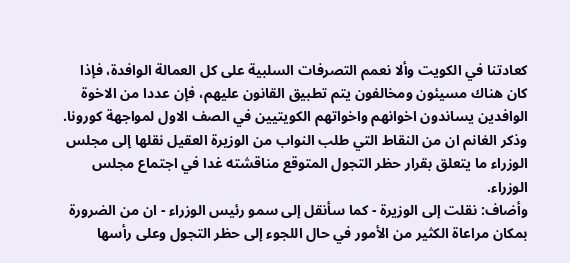كعادتنا في الكويت وألا نعمم التصرفات السلبية على كل العمالة الوافدة، فإذا كان هناك مسيئون ومخالفون يتم تطبيق القانون عليهم، فإن عددا من الاخوة الوافدين يساندون اخوانهم واخواتهم الكويتيين في الصف الاول لمواجهة كورونا.
وذكر الغانم ان من النقاط التي طلب النواب من الوزيرة العقيل نقلها إلى مجلس الوزراء ما يتعلق بقرار حظر التجول المتوقع مناقشته غدا في اجتماع مجلس الوزراء.
وأضاف: نقلت إلى الوزيرة - كما سأنقل إلى سمو رئيس الوزراء - ان من الضرورة بمكان مراعاة الكثير من الأمور في حال اللجوء إلى حظر التجول وعلى رأسها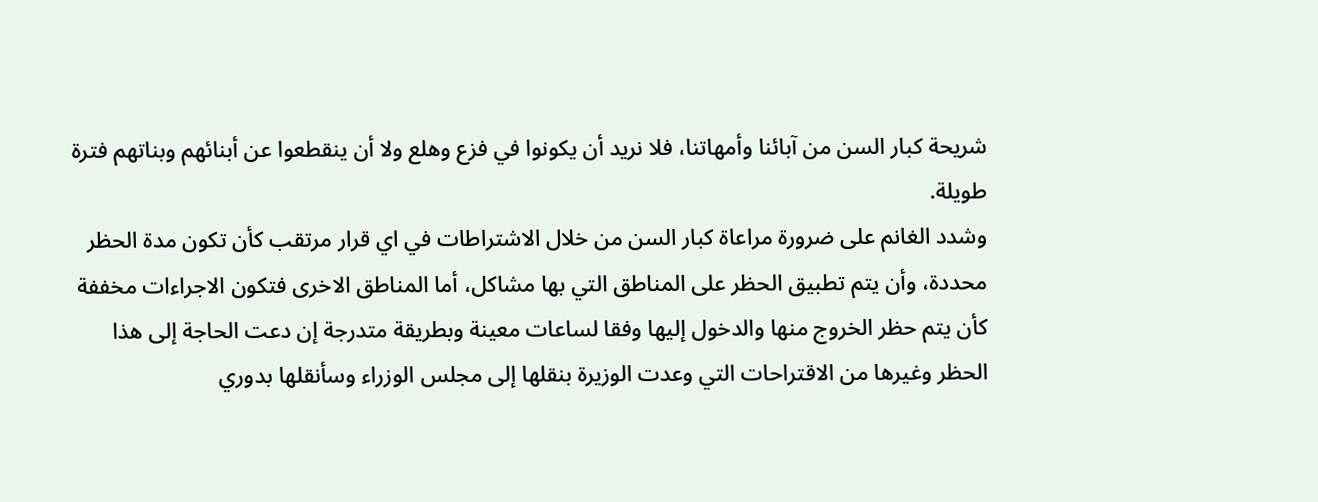شريحة كبار السن من آبائنا وأمهاتنا، فلا نريد أن يكونوا في فزع وهلع ولا أن ينقطعوا عن أبنائهم وبناتهم فترة طويلة.
وشدد الغانم على ضرورة مراعاة كبار السن من خلال الاشتراطات في اي قرار مرتقب كأن تكون مدة الحظر محددة، وأن يتم تطبيق الحظر على المناطق التي بها مشاكل، أما المناطق الاخرى فتكون الاجراءات مخففة كأن يتم حظر الخروج منها والدخول إليها وفقا لساعات معينة وبطريقة متدرجة إن دعت الحاجة إلى هذا الحظر وغيرها من الاقتراحات التي وعدت الوزيرة بنقلها إلى مجلس الوزراء وسأنقلها بدوري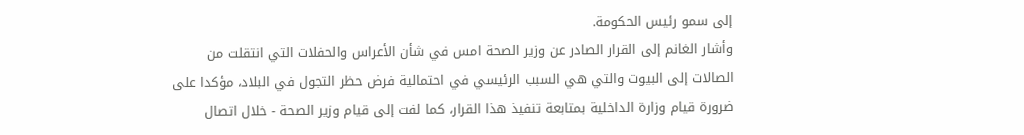إلى سمو رئيس الحكومة.
وأشار الغانم إلى القرار الصادر عن وزير الصحة امس في شأن الأعراس والحفلات التي انتقلت من الصالات إلى البيوت والتي هي السبب الرئيسي في احتمالية فرض حظر التجول في البلاد، مؤكدا على ضرورة قيام وزارة الداخلية بمتابعة تنفيذ هذا القرار، كما لفت إلى قيام وزير الصحة - خلال اتصال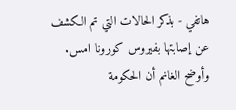هاتفي - بذكر الحالات التي تم الكشف عن إصابتها بفيروس كورونا امس.
وأوضح الغانم أن الحكومة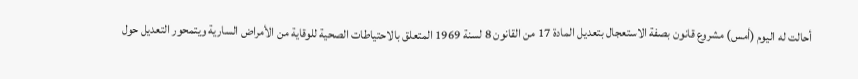أحالت له اليوم (أمس) مشروع قانون بصفة الاستعجال بتعديل المادة 17 من القانون 8 لسنة 1969 المتعلق بالاحتياطات الصحية للوقاية من الأمراض السارية ويتمحور التعديل حول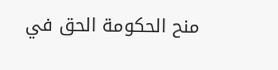منح الحكومة الحق في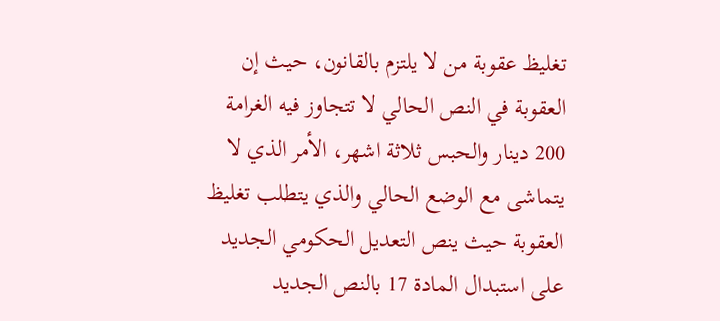تغليظ عقوبة من لا يلتزم بالقانون، حيث إن العقوبة في النص الحالي لا تتجاوز فيه الغرامة 200 دينار والحبس ثلاثة اشهر، الأمر الذي لا يتماشى مع الوضع الحالي والذي يتطلب تغليظ العقوبة حيث ينص التعديل الحكومي الجديد على استبدال المادة 17 بالنص الجديد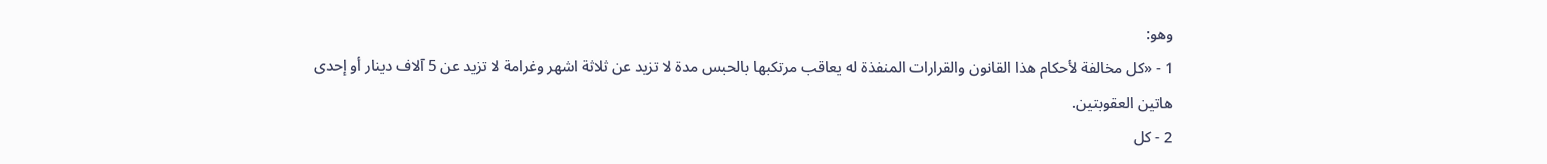وهو:
1 - «كل مخالفة لأحكام هذا القانون والقرارات المنفذة له يعاقب مرتكبها بالحبس مدة لا تزيد عن ثلاثة اشهر وغرامة لا تزيد عن 5 آلاف دينار أو إحدى هاتين العقوبتين.
2 - كل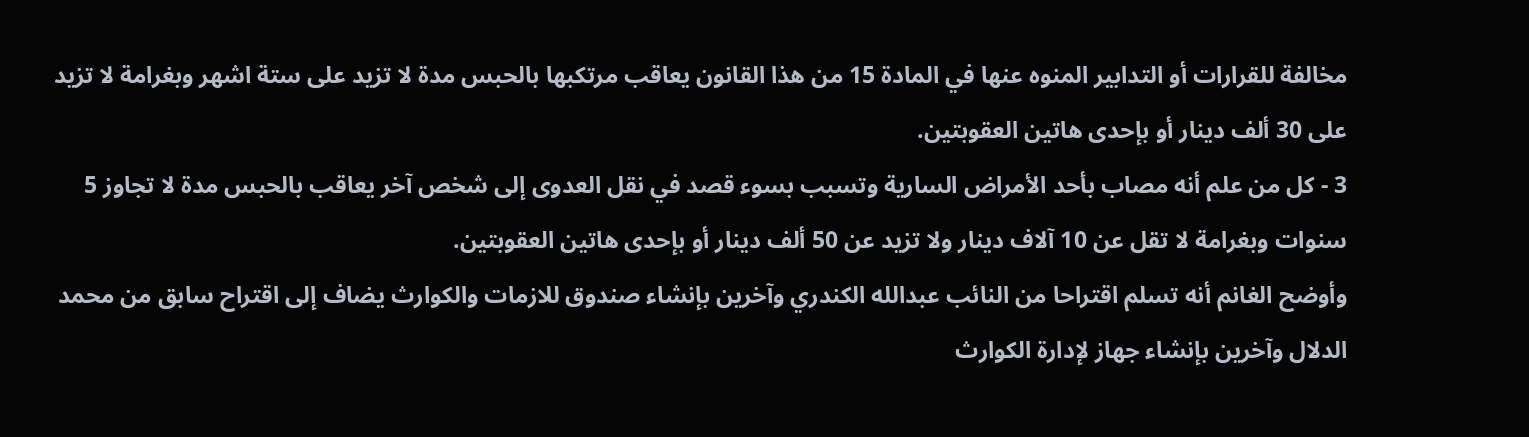مخالفة للقرارات أو التدابير المنوه عنها في المادة 15 من هذا القانون يعاقب مرتكبها بالحبس مدة لا تزيد على ستة اشهر وبغرامة لا تزيد على 30 ألف دينار أو بإحدى هاتين العقوبتين.
3 - كل من علم أنه مصاب بأحد الأمراض السارية وتسبب بسوء قصد في نقل العدوى إلى شخص آخر يعاقب بالحبس مدة لا تجاوز 5 سنوات وبغرامة لا تقل عن 10 آلاف دينار ولا تزيد عن 50 ألف دينار أو بإحدى هاتين العقوبتين.
وأوضح الغانم أنه تسلم اقتراحا من النائب عبدالله الكندري وآخرين بإنشاء صندوق للازمات والكوارث يضاف إلى اقتراح سابق من محمد الدلال وآخرين بإنشاء جهاز لإدارة الكوارث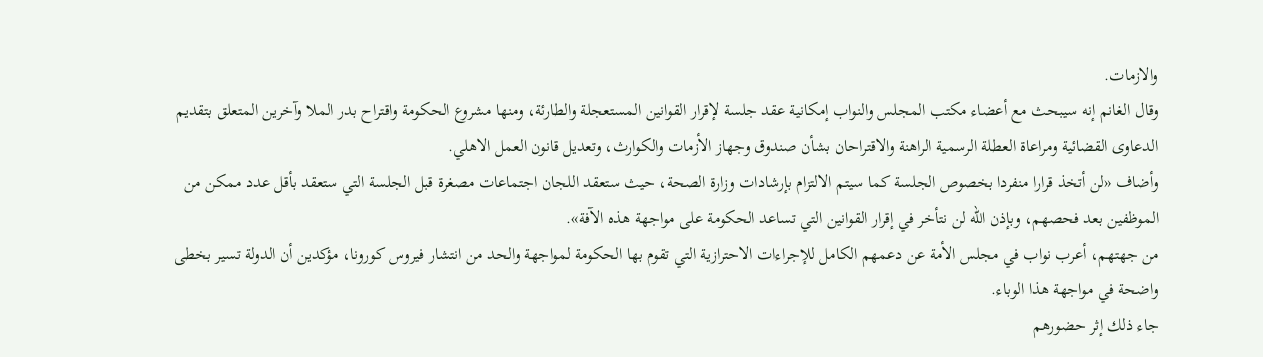والازمات.
وقال الغانم إنه سيبحث مع أعضاء مكتب المجلس والنواب إمكانية عقد جلسة لإقرار القوانين المستعجلة والطارئة، ومنها مشروع الحكومة واقتراح بدر الملا وآخرين المتعلق بتقديم الدعاوى القضائية ومراعاة العطلة الرسمية الراهنة والاقتراحان بشأن صندوق وجهاز الأزمات والكوارث، وتعديل قانون العمل الاهلي.
وأضاف «لن أتخذ قرارا منفردا بخصوص الجلسة كما سيتم الالتزام بإرشادات وزارة الصحة، حيث ستعقد اللجان اجتماعات مصغرة قبل الجلسة التي ستعقد بأقل عدد ممكن من الموظفين بعد فحصهم، وبإذن الله لن نتأخر في إقرار القوانين التي تساعد الحكومة على مواجهة هذه الآفة».
من جهتهم، أعرب نواب في مجلس الأمة عن دعمهم الكامل للإجراءات الاحترازية التي تقوم بها الحكومة لمواجهة والحد من انتشار فيروس كورونا، مؤكدين أن الدولة تسير بخطى واضحة في مواجهة هذا الوباء.
جاء ذلك إثر حضورهم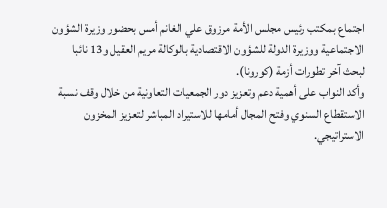اجتماع بمكتب رئيس مجلس الأمة مرزوق علي الغانم أمس بحضور وزيرة الشؤون الاجتماعية ووزيرة الدولة للشؤون الاقتصادية بالوكالة مريم العقيل و13 نائبا لبحث آخر تطورات أزمة (كورونا).
وأكد النواب على أهمية دعم وتعزيز دور الجمعيات التعاونية من خلال وقف نسبة الاستقطاع السنوي وفتح المجال أمامها للاستيراد المباشر لتعزيز المخزون الاستراتيجي.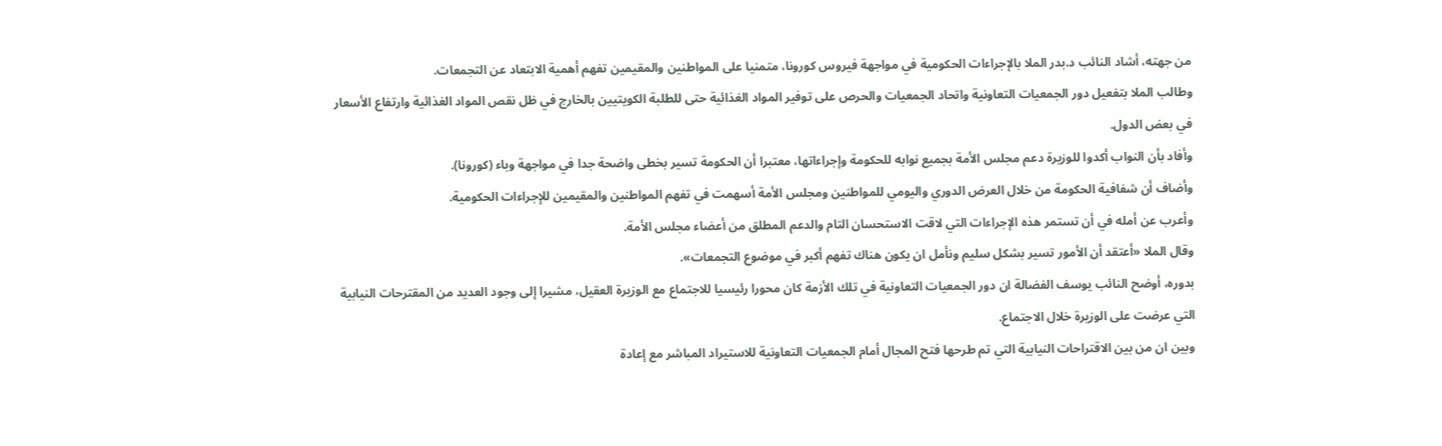من جهته، أشاد النائب د.بدر الملا بالإجراءات الحكومية في مواجهة فيروس كورونا، متمنيا على المواطنين والمقيمين تفهم أهمية الابتعاد عن التجمعات.
وطالب الملا بتفعيل دور الجمعيات التعاونية واتحاد الجمعيات والحرص على توفير المواد الغذائية حتى للطلبة الكويتيين بالخارج في ظل نقص المواد الغذائية وارتفاع الأسعار في بعض الدول.
وأفاد بأن النواب أكدوا للوزيرة دعم مجلس الأمة بجميع نوابه للحكومة وإجراءاتها، معتبرا أن الحكومة تسير بخطى واضحة جدا في مواجهة وباء (كورونا).
وأضاف أن شفافية الحكومة من خلال العرض الدوري واليومي للمواطنين ومجلس الأمة أسهمت في تفهم المواطنين والمقيمين للإجراءات الحكومية.
وأعرب عن أمله في أن تستمر هذه الإجراءات التي لاقت الاستحسان التام والدعم المطلق من أعضاء مجلس الأمة.
وقال الملا «أعتقد أن الأمور تسير بشكل سليم ونأمل ان يكون هناك تفهم أكبر في موضوع التجمعات».
بدوره، أوضح النائب يوسف الفضالة ان دور الجمعيات التعاونية في تلك الأزمة كان محورا رئيسيا للاجتماع مع الوزيرة العقيل، مشيرا إلى وجود العديد من المقترحات النيابية التي عرضت على الوزيرة خلال الاجتماع.
وبين ان من بين الاقتراحات النيابية التي تم طرحها فتح المجال أمام الجمعيات التعاونية للاستيراد المباشر مع إعادة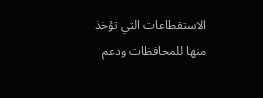الاستقطاعات التي تؤخذ منها للمحافظات ودعم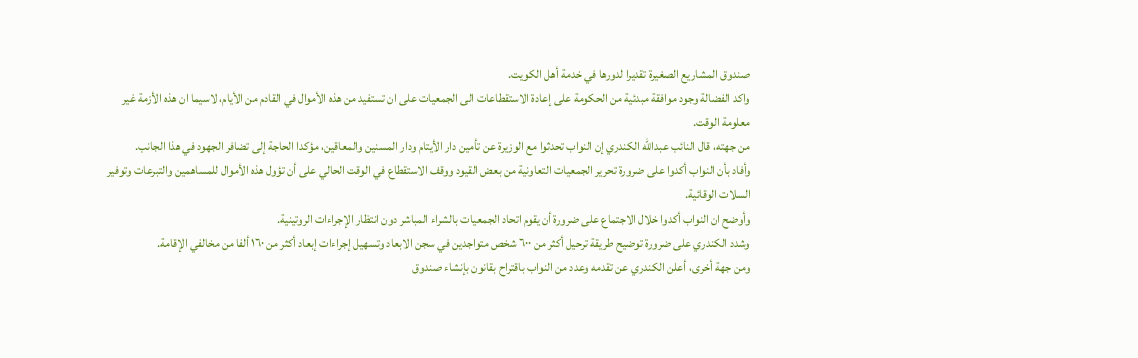صندوق المشاريع الصغيرة تقديرا لدورها في خدمة أهل الكويت.
واكد الفضالة وجود موافقة مبدئية من الحكومة على إعادة الاستقطاعات الى الجمعيات على ان تستفيد من هذه الأموال في القادم من الأيام، لاسيما ان هذه الأزمة غير معلومة الوقت.
من جهته، قال النائب عبدالله الكندري إن النواب تحدثوا مع الوزيرة عن تأمين دار الأيتام ودار المسنين والمعاقين، مؤكدا الحاجة إلى تضافر الجهود في هذا الجانب.
وأفاد بأن النواب أكدوا على ضرورة تحرير الجمعيات التعاونية من بعض القيود ووقف الاستقطاع في الوقت الحالي على أن تؤول هذه الأموال للمساهمين والتبرعات وتوفير السلات الوقائية.
وأوضح ان النواب أكدوا خلال الاجتماع على ضرورة أن يقوم اتحاد الجمعيات بالشراء المباشر دون انتظار الإجراءات الروتينية.
وشدد الكندري على ضرورة توضيح طريقة ترحيل أكثر من ٦٠٠ شخص متواجدين في سجن الابعاد وتسهيل إجراءات إبعاد أكثر من ١٦٠ ألفا من مخالفي الإقامة.
ومن جهة أخرى، أعلن الكندري عن تقدمه وعدد من النواب باقتراح بقانون بإنشاء صندوق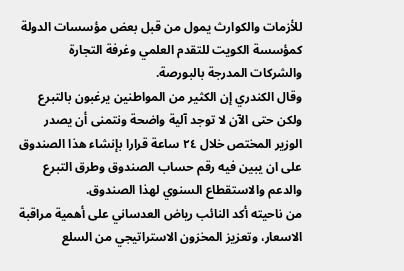للأزمات والكوارث يمول من قبل بعض مؤسسات الدولة كمؤسسة الكويت للتقدم العلمي وغرفة التجارة والشركات المدرجة بالبورصة.
وقال الكندري إن الكثير من المواطنين يرغبون بالتبرع ولكن حتى الآن لا توجد آلية واضحة ونتمنى أن يصدر الوزير المختص خلال ٢٤ ساعة قرارا بإنشاء هذا الصندوق على ان يبين فيه رقم حساب الصندوق وطرق التبرع والدعم والاستقطاع السنوي لهذا الصندوق.
من ناحيته أكد النائب رياض العدساني على أهمية مراقبة الاسعار، وتعزيز المخزون الاستراتيجي من السلع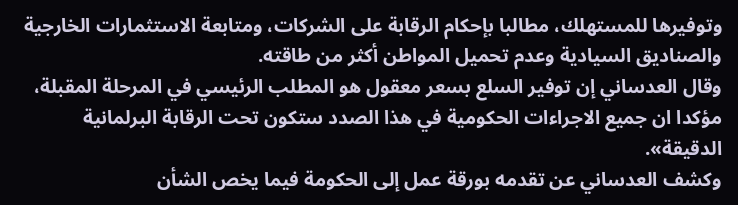وتوفيرها للمستهلك، مطالبا بإحكام الرقابة على الشركات، ومتابعة الاستثمارات الخارجية والصناديق السيادية وعدم تحميل المواطن أكثر من طاقته.
وقال العدساني إن توفير السلع بسعر معقول هو المطلب الرئيسي في المرحلة المقبلة، مؤكدا ان جميع الاجراءات الحكومية في هذا الصدد ستكون تحت الرقابة البرلمانية الدقيقة».
وكشف العدساني عن تقدمه بورقة عمل إلى الحكومة فيما يخص الشأن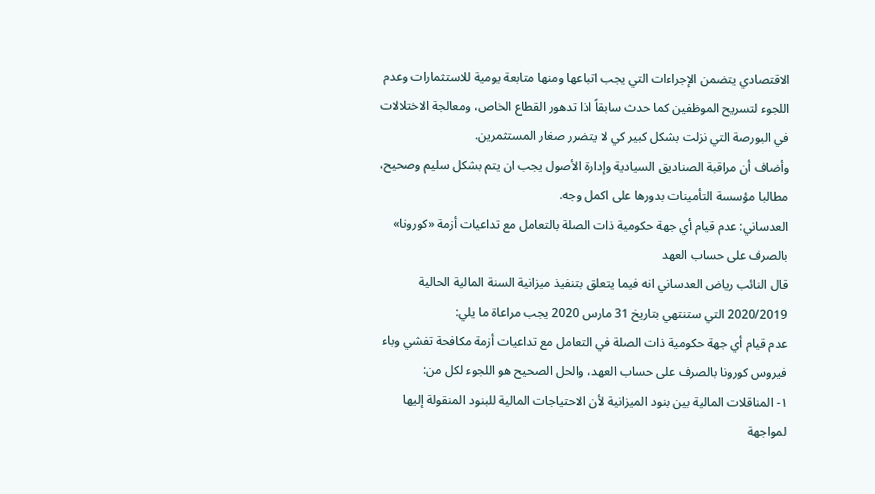الاقتصادي يتضمن الإجراءات التي يجب اتباعها ومنها متابعة يومية للاستثمارات وعدم اللجوء لتسريح الموظفين كما حدث سابقاً اذا تدهور القطاع الخاص، ومعالجة الاختلالات في البورصة التي نزلت بشكل كبير كي لا يتضرر صغار المستثمرين.
وأضاف أن مراقبة الصناديق السيادية وإدارة الأصول يجب ان يتم بشكل سليم وصحيح، مطالبا مؤسسة التأمينات بدورها على اكمل وجه.
العدساني: عدم قيام أي جهة حكومية ذات الصلة بالتعامل مع تداعيات أزمة «كورونا» بالصرف على حساب العهد
قال النائب رياض العدساني انه فيما يتعلق بتنفيذ ميزانية السنة المالية الحالية 2020/2019 التي ستنتهي بتاريخ 31 مارس 2020 يجب مراعاة ما يلي:
عدم قيام أي جهة حكومية ذات الصلة في التعامل مع تداعيات أزمة مكافحة تفشي وباء فيروس كورونا بالصرف على حساب العهد، والحل الصحيح هو اللجوء لكل من:
١- المناقلات المالية بين بنود الميزانية لأن الاحتياجات المالية للبنود المنقولة إليها لمواجهة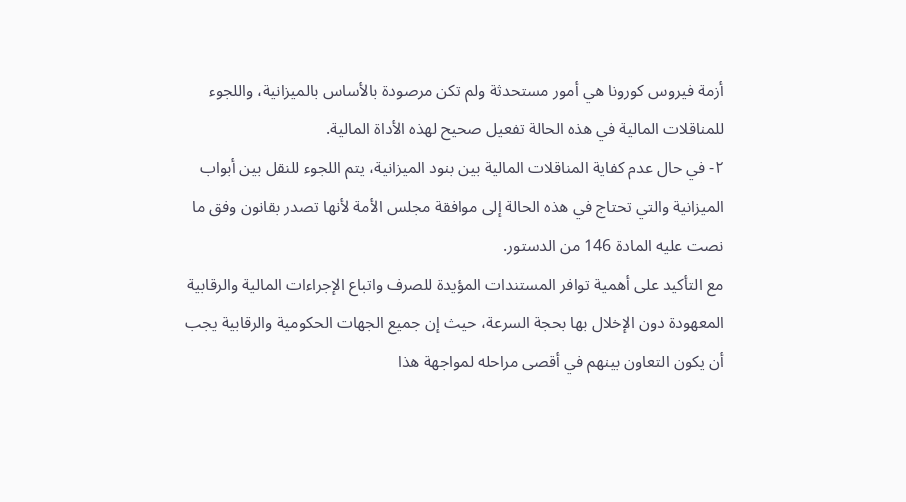أزمة فيروس كورونا هي أمور مستحدثة ولم تكن مرصودة بالأساس بالميزانية، واللجوء للمناقلات المالية في هذه الحالة تفعيل صحيح لهذه الأداة المالية.
٢- في حال عدم كفاية المناقلات المالية بين بنود الميزانية، يتم اللجوء للنقل بين أبواب الميزانية والتي تحتاج في هذه الحالة إلى موافقة مجلس الأمة لأنها تصدر بقانون وفق ما نصت عليه المادة 146 من الدستور.
مع التأكيد على أهمية توافر المستندات المؤيدة للصرف واتباع الإجراءات المالية والرقابية المعهودة دون الإخلال بها بحجة السرعة، حيث إن جميع الجهات الحكومية والرقابية يجب أن يكون التعاون بينهم في أقصى مراحله لمواجهة هذا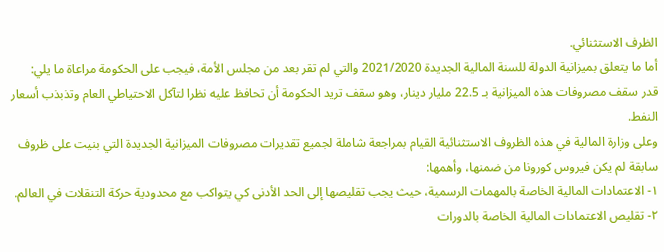الظرف الاستثنائي.
أما ما يتعلق بميزانية الدولة للسنة المالية الجديدة 2021/2020 والتي لم تقر بعد من مجلس الأمة، فيجب على الحكومة مراعاة ما يلي:
قدر سقف مصروفات هذه الميزانية بـ 22.5 مليار دينار، وهو سقف تريد الحكومة أن تحافظ عليه نظرا لتآكل الاحتياطي العام وتذبذب أسعار النفط.
وعلى وزارة المالية في هذه الظروف الاستثنائية القيام بمراجعة شاملة لجميع تقديرات مصروفات الميزانية الجديدة التي بنيت على ظروف سابقة لم يكن فيروس كورونا من ضمنها، وأهمها:
١- الاعتمادات المالية الخاصة بالمهمات الرسمية، حيث يجب تقليصها إلى الحد الأدنى كي يتواكب مع محدودية حركة التنقلات في العالم.
٢- تقليص الاعتمادات المالية الخاصة بالدورات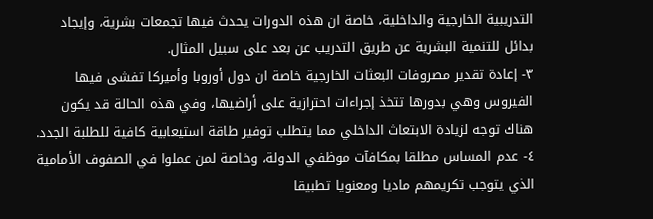التدريبية الخارجية والداخلية، خاصة ان هذه الدورات يحدث فيها تجمعات بشرية، وإيجاد بدائل للتنمية البشرية عن طريق التدريب عن بعد على سبيل المثال.
٣- إعادة تقدير مصروفات البعثات الخارجية خاصة ان دول أوروبا وأميركا تفشى فيها الفيروس وهي بدورها تتخذ إجراءات احترازية على أراضيها، وفي هذه الحالة قد يكون هناك توجه لزيادة الابتعاث الداخلي مما يتطلب توفير طاقة استيعابية كافية للطلبة الجدد.
٤- عدم المساس مطلقا بمكافآت موظفي الدولة، وخاصة لمن عملوا في الصفوف الأمامية الذي يتوجب تكريمهم ماديا ومعنويا تطبيقا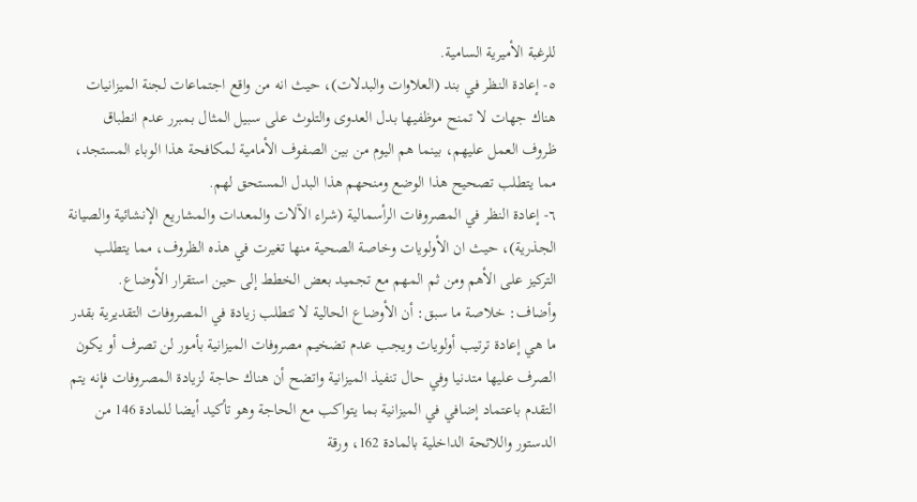للرغبة الأميرية السامية.
٥- إعادة النظر في بند (العلاوات والبدلات)، حيث انه من واقع اجتماعات لجنة الميزانيات هناك جهات لا تمنح موظفيها بدل العدوى والتلوث على سبيل المثال بمبرر عدم انطباق ظروف العمل عليهم، بينما هم اليوم من بين الصفوف الأمامية لمكافحة هذا الوباء المستجد، مما يتطلب تصحيح هذا الوضع ومنحهم هذا البدل المستحق لهم.
٦- إعادة النظر في المصروفات الرأسمالية (شراء الآلات والمعدات والمشاريع الإنشائية والصيانة الجذرية)، حيث ان الأولويات وخاصة الصحية منها تغيرت في هذه الظروف، مما يتطلب التركيز على الأهم ومن ثم المهم مع تجميد بعض الخطط إلى حين استقرار الأوضاع. وأضاف: خلاصة ما سبق: أن الأوضاع الحالية لا تتطلب زيادة في المصروفات التقديرية بقدر ما هي إعادة ترتيب أولويات ويجب عدم تضخيم مصروفات الميزانية بأمور لن تصرف أو يكون الصرف عليها متدنيا وفي حال تنفيذ الميزانية واتضح أن هناك حاجة لزيادة المصروفات فإنه يتم التقدم باعتماد إضافي في الميزانية بما يتواكب مع الحاجة وهو تأكيد أيضا للمادة 146 من الدستور واللائحة الداخلية بالمادة 162، ورقة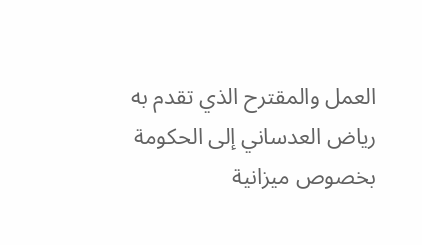العمل والمقترح الذي تقدم به رياض العدساني إلى الحكومة بخصوص ميزانية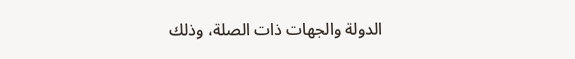الدولة والجهات ذات الصلة، وذلك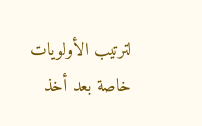لترتيب الأولويات خاصة بعد أخذ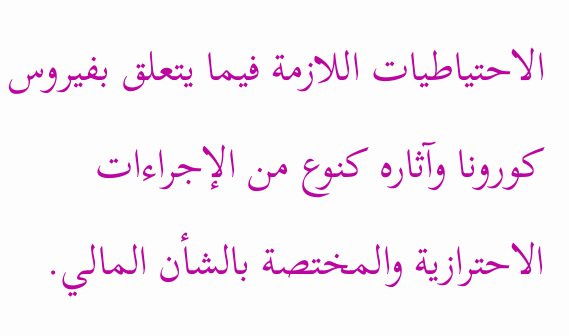الاحتياطيات اللازمة فيما يتعلق بفيروس كورونا وآثاره كنوع من الإجراءات الاحترازية والمختصة بالشأن المالي.